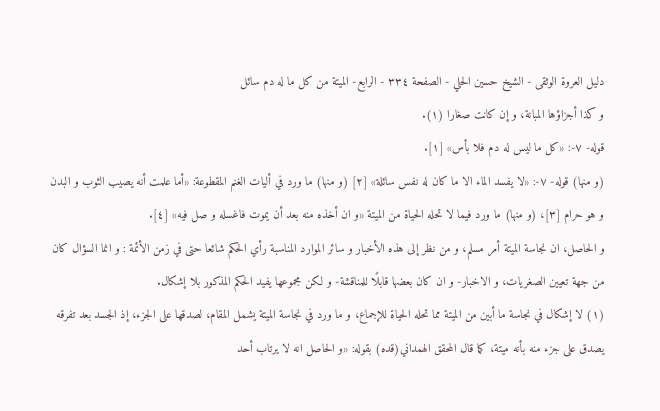دليل العروة الوثقى - الشيخ حسين الحلي - الصفحة ٣٣٤ - الرابع- الميتة من كل ما له دم سائل
و كذا أجزاؤها المبانة، و إن كانت صغارا (١).
قوله- ٧-: «كل ما ليس له دم فلا بأس» [١].
(و منها) قوله- ٧-: «لا يفسد الماء الا ما كان له نفس سائلة» [٢] (و منها) ما ورد في أليات الغنم المقطوعة: «أما علمت أنه يصيب الثوب و البدن و هو حرام [٣]، (و منها) ما ورد فيما لا تحله الحياة من الميتة «و ان أخذه منه بعد أن يموت فاغسله و صل فيه» [٤].
و الحاصل، ان نجاسة الميتة أمر مسلم، و من نظر إلى هذه الأخبار و سائر الموارد المناسبة رأي الحكم شائعا حتى في زمن الأئمة : و انما السؤال كان من جهة تعيين الصغريات، و الاخبار- و ان كان بعضها قابلًا للمناقشة- و لكن مجموعها يفيد الحكم المذكور بلا إشكال.
(١) لا إشكال في نجاسة ما أبين من الميتة مما تحله الحياة للإجماع، و ما ورد في نجاسة الميتة يشمل المقام، لصدقها على الجزء، إذ الجسد بعد تفرقه يصدق على جزء منه بأنه ميتة، كما قال المحقق الهمداني(قده) بقوله: «و الحاصل انه لا يرتاب أحد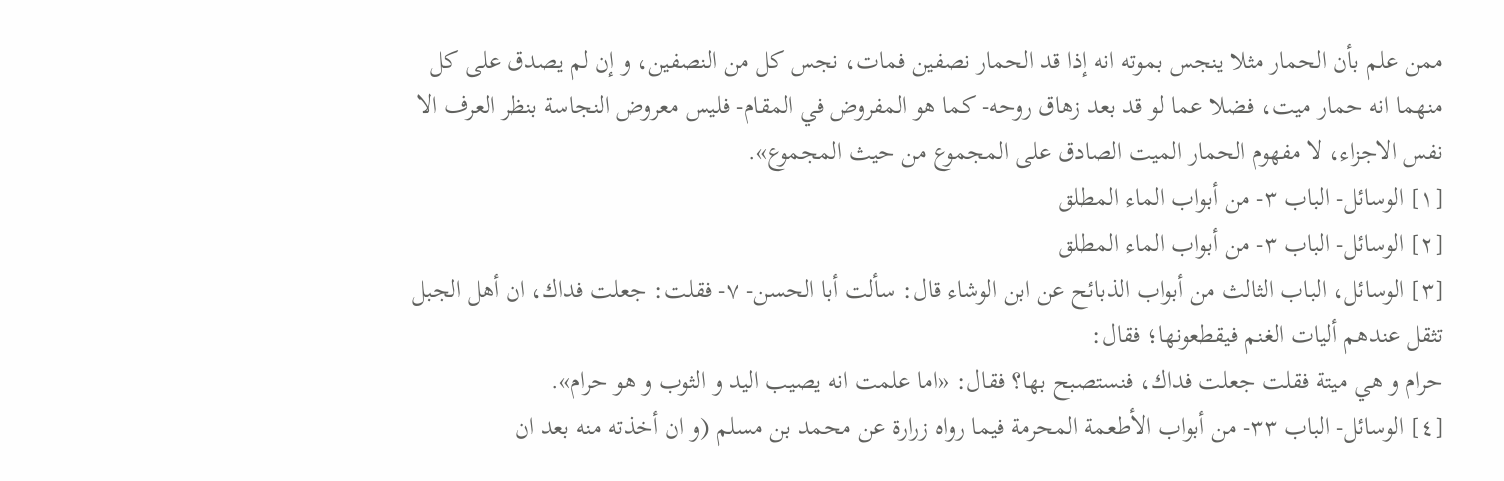ممن علم بأن الحمار مثلا ينجس بموته انه إذا قد الحمار نصفين فمات، نجس كل من النصفين، و إن لم يصدق على كل منهما انه حمار ميت، فضلا عما لو قد بعد زهاق روحه- كما هو المفروض في المقام- فليس معروض النجاسة بنظر العرف الا نفس الاجزاء، لا مفهوم الحمار الميت الصادق على المجموع من حيث المجموع».
[١] الوسائل- الباب ٣- من أبواب الماء المطلق
[٢] الوسائل- الباب ٣- من أبواب الماء المطلق
[٣] الوسائل، الباب الثالث من أبواب الذبائح عن ابن الوشاء قال: سألت أبا الحسن- ٧- فقلت: جعلت فداك، ان أهل الجبل تثقل عندهم أليات الغنم فيقطعونها؛ فقال:
حرام و هي ميتة فقلت جعلت فداك، فنستصبح بها؟ فقال: «اما علمت انه يصيب اليد و الثوب و هو حرام».
[٤] الوسائل- الباب ٣٣- من أبواب الأطعمة المحرمة فيما رواه زرارة عن محمد بن مسلم (و ان أخذته منه بعد ان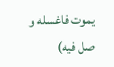يموت فاغسله و صل فيه)